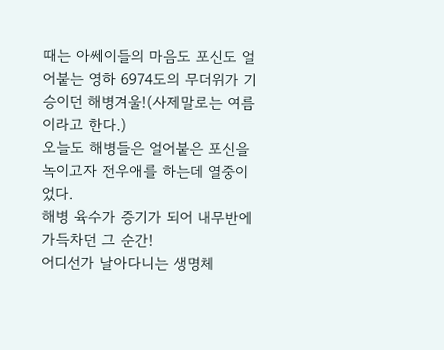때는 아쎄이들의 마음도 포신도 얼어붙는 영하 6974도의 무더위가 기승이던 해병겨울!(사제말로는 여름이라고 한다.)
오늘도 해병들은 얼어붙은 포신을 녹이고자 전우애를 하는데 열중이었다.
해병 육수가 증기가 되어 내무반에 가득차던 그 순간!
어디선가 날아다니는 생명체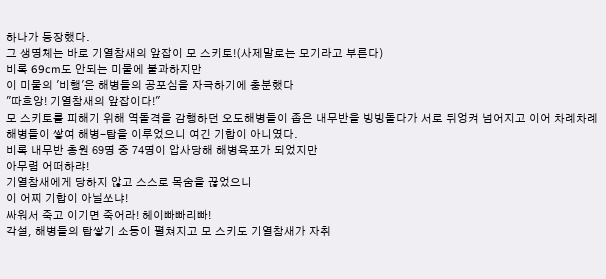하나가 등장했다.
그 생명체는 바로 기열참새의 앞잡이 모 스키토!(사제말로는 모기라고 부른다)
비록 69cm도 안되는 미물에 불과하지만
이 미물의 '비행'은 해병들의 공포심을 자극하기에 충분했다
"따흐앙! 기열참새의 앞잡이다!"
모 스키토를 피해기 위해 역돌격을 감행하던 오도해병들이 좁은 내무반을 빙빙돌다가 서로 뒤엉켜 넘어지고 이어 차례차례 해병들이 쌓여 해병-탑을 이루었으니 여긴 기합이 아니였다.
비록 내무반 총원 69명 중 74명이 압사당해 해병육포가 되었지만
아무렴 어떠하랴!
기열참새에게 당하지 않고 스스로 목숨을 끊었으니
이 어찌 기합이 아닐쏘냐!
싸워서 죽고 이기면 죽어라! 헤이빠빠리빠!
각설, 해병들의 탑쌓기 소동이 펼쳐지고 모 스키도 기열참새가 자취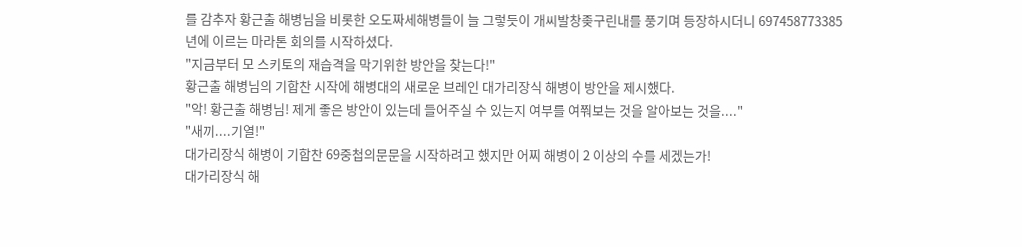를 감추자 황근출 해병님을 비롯한 오도짜세해병들이 늘 그렇듯이 개씨발창좆구린내를 풍기며 등장하시더니 697458773385년에 이르는 마라톤 회의를 시작하셨다.
"지금부터 모 스키토의 재습격을 막기위한 방안을 찾는다!"
황근출 해병님의 기합찬 시작에 해병대의 새로운 브레인 대가리장식 해병이 방안을 제시했다.
"악! 황근출 해병님! 제게 좋은 방안이 있는데 들어주실 수 있는지 여부를 여쭤보는 것을 알아보는 것을...."
"새끼....기열!"
대가리장식 해병이 기합찬 69중첩의문문을 시작하려고 했지만 어찌 해병이 2 이상의 수를 세겠는가!
대가리장식 해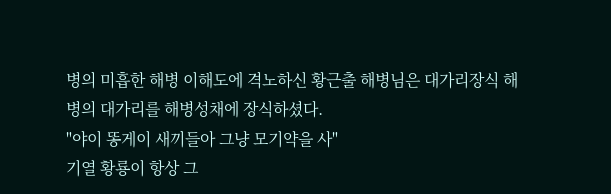병의 미흡한 해병 이해도에 격노하신 황근출 해병님은 대가리장식 해병의 대가리를 해병성채에 장식하셨다.
"야이 똥게이 새끼들아 그냥 모기약을 사"
기열 황룡이 항상 그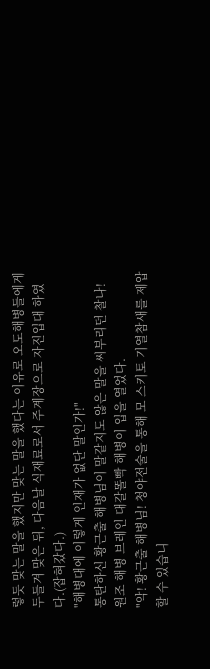렇듯 맞는 말을 했지만 맞는 말을 했다는 이유로 오도해병들에게 두들겨 맞은 뒤, 다음날 식재료로서 주계장으로 자진입대 하였다.(잡혀갔다.)
"해병대에 이렇게 인재가 없단 말인가!"
통탄하신 황근출 해병님이 말같지도 않은 말을 씨부리던 찰나!
원조 해병 브레인 대갈똘빡 해병이 입을 열었다.
"악! 황근출 해병님! 청야전술을 통해 모 스키토 기열참새를 제압할 수 있습니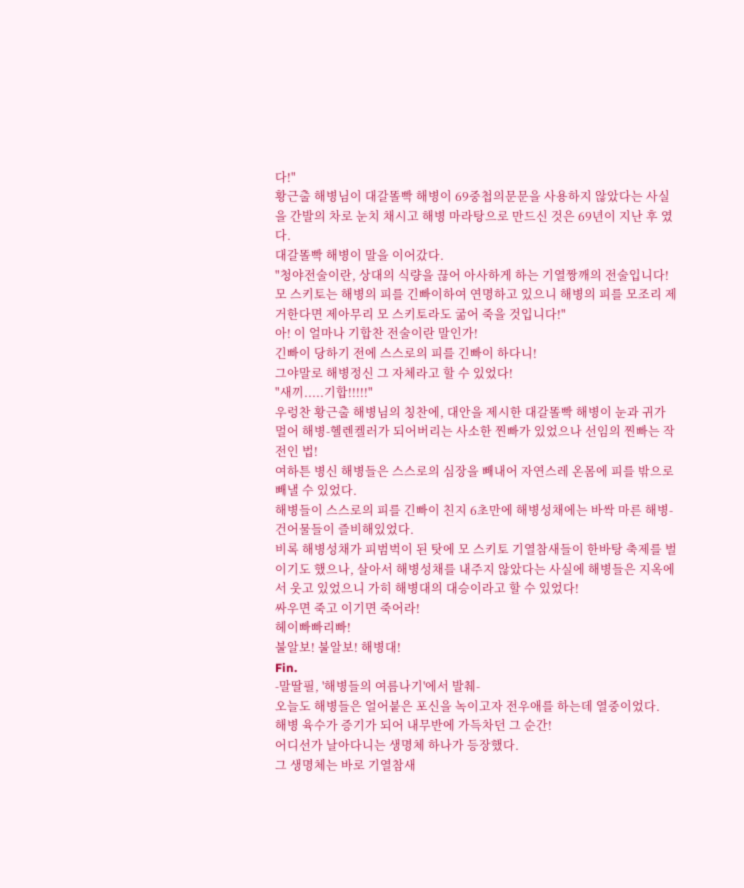다!"
황근출 해병님이 대갈똘빡 해병이 69중첩의문문을 사용하지 않았다는 사실을 간발의 차로 눈치 채시고 해병 마라탕으로 만드신 것은 69년이 지난 후 였다.
대갈똘빡 해병이 말을 이어갔다.
"청야전술이란, 상대의 식량을 끊어 아사하게 하는 기열짱깨의 전술입니다! 모 스키토는 해병의 피를 긴빠이하여 연명하고 있으니 해병의 피를 모조리 제거한다면 제아무리 모 스키토라도 굶어 죽을 것입니다!"
아! 이 얼마나 기합찬 전술이란 말인가!
긴빠이 당하기 전에 스스로의 피를 긴빠이 하다니!
그야말로 해병정신 그 자체라고 할 수 있었다!
"새끼.....기합!!!!!"
우렁찬 황근출 해병님의 칭찬에, 대안을 제시한 대갈똘빡 해병이 눈과 귀가 멀어 해병-헬렌켈러가 되어버리는 사소한 찐빠가 있었으나 선임의 찐빠는 작전인 법!
여하튼 병신 해병들은 스스로의 심장을 빼내어 자연스레 온몸에 피를 밖으로 빼낼 수 있었다.
해병들이 스스로의 피를 긴빠이 친지 6초만에 해병성채에는 바싹 마른 해병-건어물들이 즐비해있었다.
비록 해병성채가 피범벅이 된 탓에 모 스키토 기열참새들이 한바탕 축제를 벌이기도 했으나, 살아서 해병성채를 내주지 않았다는 사실에 해병들은 지옥에서 웃고 있었으니 가히 해병대의 대승이라고 할 수 있었다!
싸우면 죽고 이기면 죽어라!
헤이빠빠리빠!
불알보! 불알보! 해병대!
Fin.
-말딸필, '해병들의 여름나기'에서 발췌-
오늘도 해병들은 얼어붙은 포신을 녹이고자 전우애를 하는데 열중이었다.
해병 육수가 증기가 되어 내무반에 가득차던 그 순간!
어디선가 날아다니는 생명체 하나가 등장했다.
그 생명체는 바로 기열참새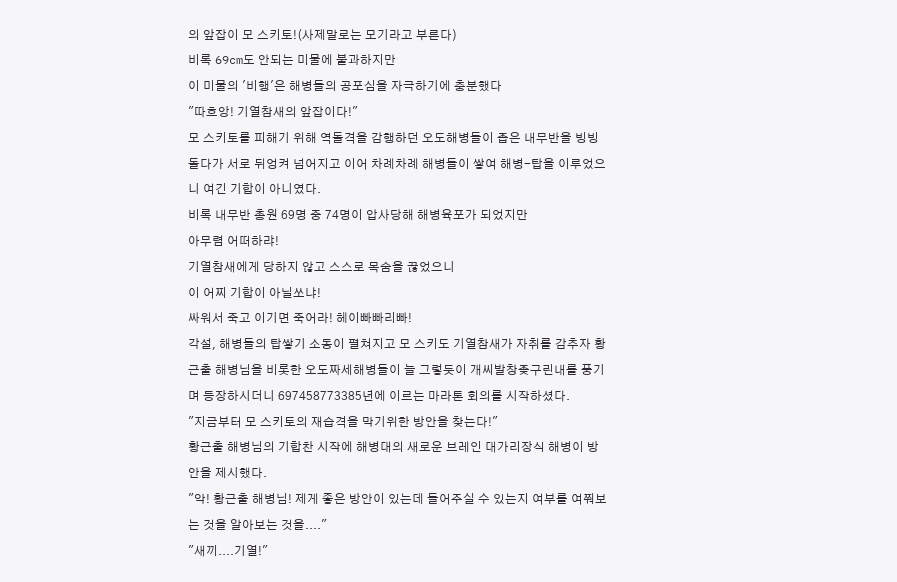의 앞잡이 모 스키토!(사제말로는 모기라고 부른다)
비록 69cm도 안되는 미물에 불과하지만
이 미물의 '비행'은 해병들의 공포심을 자극하기에 충분했다
"따흐앙! 기열참새의 앞잡이다!"
모 스키토를 피해기 위해 역돌격을 감행하던 오도해병들이 좁은 내무반을 빙빙돌다가 서로 뒤엉켜 넘어지고 이어 차례차례 해병들이 쌓여 해병-탑을 이루었으니 여긴 기합이 아니였다.
비록 내무반 총원 69명 중 74명이 압사당해 해병육포가 되었지만
아무렴 어떠하랴!
기열참새에게 당하지 않고 스스로 목숨을 끊었으니
이 어찌 기합이 아닐쏘냐!
싸워서 죽고 이기면 죽어라! 헤이빠빠리빠!
각설, 해병들의 탑쌓기 소동이 펼쳐지고 모 스키도 기열참새가 자취를 감추자 황근출 해병님을 비롯한 오도짜세해병들이 늘 그렇듯이 개씨발창좆구린내를 풍기며 등장하시더니 697458773385년에 이르는 마라톤 회의를 시작하셨다.
"지금부터 모 스키토의 재습격을 막기위한 방안을 찾는다!"
황근출 해병님의 기합찬 시작에 해병대의 새로운 브레인 대가리장식 해병이 방안을 제시했다.
"악! 황근출 해병님! 제게 좋은 방안이 있는데 들어주실 수 있는지 여부를 여쭤보는 것을 알아보는 것을...."
"새끼....기열!"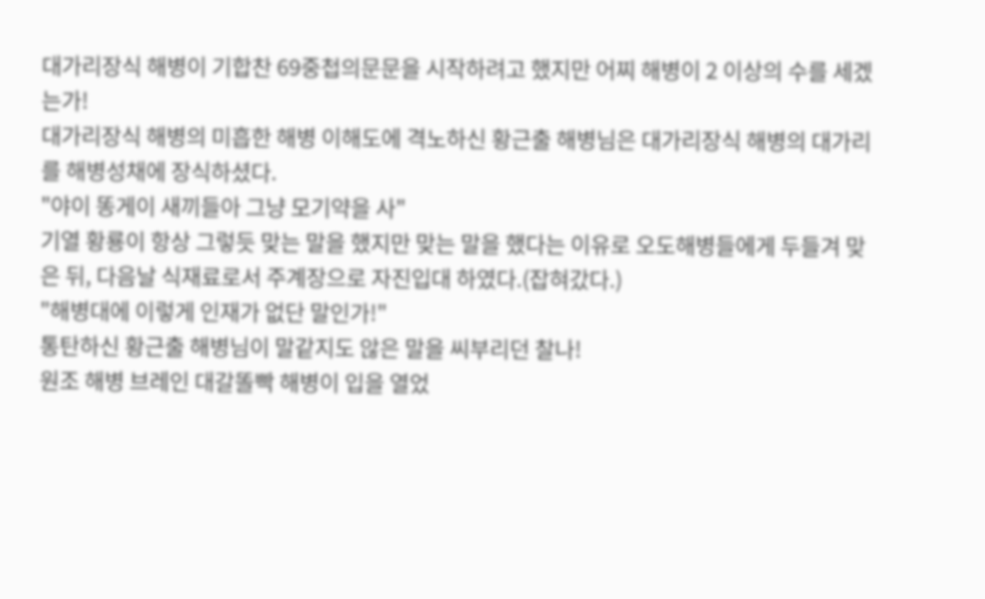대가리장식 해병이 기합찬 69중첩의문문을 시작하려고 했지만 어찌 해병이 2 이상의 수를 세겠는가!
대가리장식 해병의 미흡한 해병 이해도에 격노하신 황근출 해병님은 대가리장식 해병의 대가리를 해병성채에 장식하셨다.
"야이 똥게이 새끼들아 그냥 모기약을 사"
기열 황룡이 항상 그렇듯 맞는 말을 했지만 맞는 말을 했다는 이유로 오도해병들에게 두들겨 맞은 뒤, 다음날 식재료로서 주계장으로 자진입대 하였다.(잡혀갔다.)
"해병대에 이렇게 인재가 없단 말인가!"
통탄하신 황근출 해병님이 말같지도 않은 말을 씨부리던 찰나!
원조 해병 브레인 대갈똘빡 해병이 입을 열었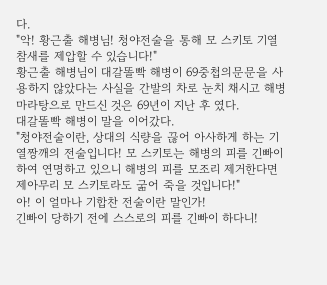다.
"악! 황근출 해병님! 청야전술을 통해 모 스키토 기열참새를 제압할 수 있습니다!"
황근출 해병님이 대갈똘빡 해병이 69중첩의문문을 사용하지 않았다는 사실을 간발의 차로 눈치 채시고 해병 마라탕으로 만드신 것은 69년이 지난 후 였다.
대갈똘빡 해병이 말을 이어갔다.
"청야전술이란, 상대의 식량을 끊어 아사하게 하는 기열짱깨의 전술입니다! 모 스키토는 해병의 피를 긴빠이하여 연명하고 있으니 해병의 피를 모조리 제거한다면 제아무리 모 스키토라도 굶어 죽을 것입니다!"
아! 이 얼마나 기합찬 전술이란 말인가!
긴빠이 당하기 전에 스스로의 피를 긴빠이 하다니!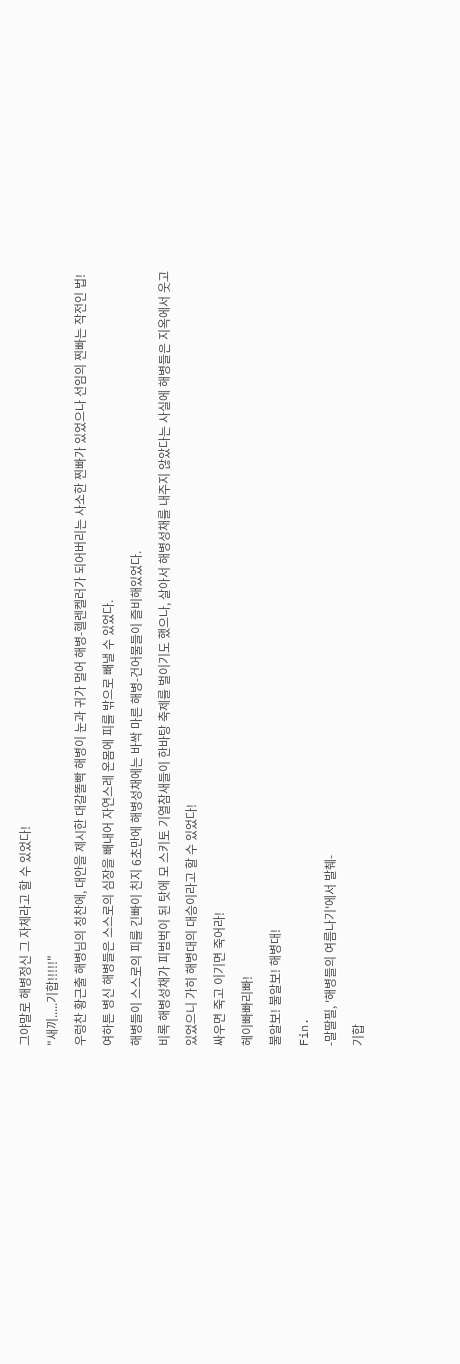그야말로 해병정신 그 자체라고 할 수 있었다!
"새끼.....기합!!!!!"
우렁찬 황근출 해병님의 칭찬에, 대안을 제시한 대갈똘빡 해병이 눈과 귀가 멀어 해병-헬렌켈러가 되어버리는 사소한 찐빠가 있었으나 선임의 찐빠는 작전인 법!
여하튼 병신 해병들은 스스로의 심장을 빼내어 자연스레 온몸에 피를 밖으로 빼낼 수 있었다.
해병들이 스스로의 피를 긴빠이 친지 6초만에 해병성채에는 바싹 마른 해병-건어물들이 즐비해있었다.
비록 해병성채가 피범벅이 된 탓에 모 스키토 기열참새들이 한바탕 축제를 벌이기도 했으나, 살아서 해병성채를 내주지 않았다는 사실에 해병들은 지옥에서 웃고 있었으니 가히 해병대의 대승이라고 할 수 있었다!
싸우면 죽고 이기면 죽어라!
헤이빠빠리빠!
불알보! 불알보! 해병대!
Fin.
-말딸필, '해병들의 여름나기'에서 발췌-
기합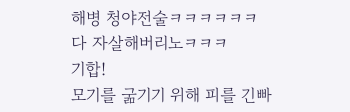해병 청야전술ㅋㅋㅋㅋㅋㅋ
다 자살해버리노ㅋㅋㅋ
기합!
모기를 굶기기 위해 피를 긴빠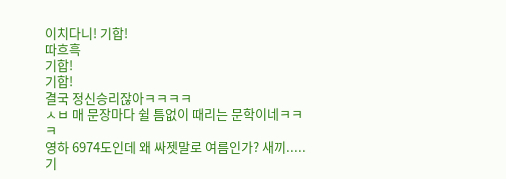이치다니! 기합!
따흐흑
기합!
기합!
결국 정신승리잖아ㅋㅋㅋㅋ
ㅅㅂ 매 문장마다 쉴 틈없이 때리는 문학이네ㅋㅋㅋ
영하 6974도인데 왜 싸젯말로 여름인가? 새끼..... 기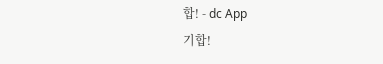합! - dc App
기합!